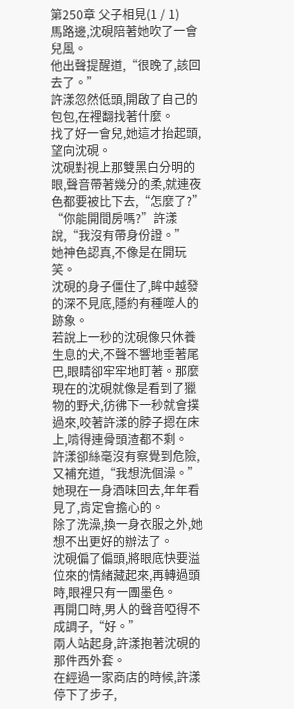第250章 父子相見(1 / 1)
馬路邊,沈硯陪著她吹了一會兒風。
他出聲提醒道,“很晚了,該回去了。”
許漾忽然低頭,開啟了自己的包包,在裡翻找著什麼。
找了好一會兒,她這才抬起頭,望向沈硯。
沈硯對視上那雙黑白分明的眼,聲音帶著幾分的柔,就連夜色都要被比下去,“怎麼了?”
“你能開間房嗎?”許漾說,“我沒有帶身份證。”
她神色認真,不像是在開玩笑。
沈硯的身子僵住了,眸中越發的深不見底,隱約有種噬人的跡象。
若說上一秒的沈硯像只休養生息的犬,不聲不響地垂著尾巴,眼睛卻牢牢地盯著。那麼現在的沈硯就像是看到了獵物的野犬,彷彿下一秒就會撲過來,咬著許漾的脖子摁在床上,啃得連骨頭渣都不剩。
許漾卻絲毫沒有察覺到危險,又補充道,“我想洗個澡。”
她現在一身酒味回去,年年看見了,肯定會擔心的。
除了洗澡,換一身衣服之外,她想不出更好的辦法了。
沈硯偏了偏頭,將眼底快要溢位來的情緒藏起來,再轉過頭時,眼裡只有一團墨色。
再開口時,男人的聲音啞得不成調子,“好。”
兩人站起身,許漾抱著沈硯的那件西外套。
在經過一家商店的時候,許漾停下了步子,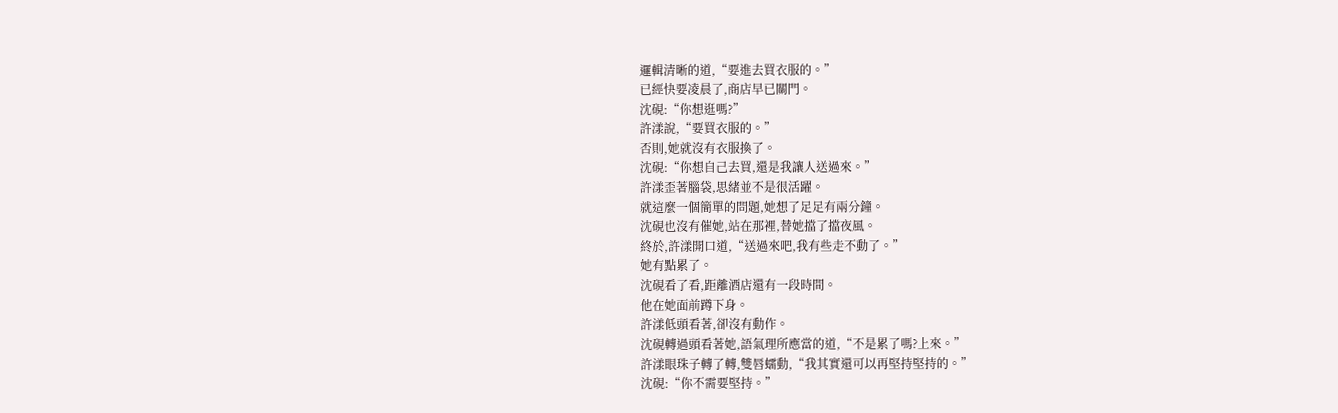邏輯清晰的道,“要進去買衣服的。”
已經快要凌晨了,商店早已關門。
沈硯:“你想逛嗎?”
許漾說,“要買衣服的。”
否則,她就沒有衣服換了。
沈硯:“你想自己去買,還是我讓人送過來。”
許漾歪著腦袋,思緒並不是很活躍。
就這麼一個簡單的問題,她想了足足有兩分鐘。
沈硯也沒有催她,站在那裡,替她擋了擋夜風。
終於,許漾開口道,“送過來吧,我有些走不動了。”
她有點累了。
沈硯看了看,距離酒店還有一段時間。
他在她面前蹲下身。
許漾低頭看著,卻沒有動作。
沈硯轉過頭看著她,語氣理所應當的道,“不是累了嗎?上來。”
許漾眼珠子轉了轉,雙唇蠕動,“我其實還可以再堅持堅持的。”
沈硯:“你不需要堅持。”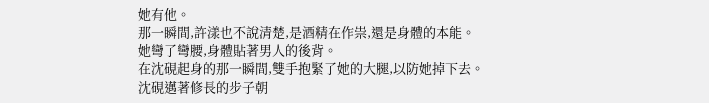她有他。
那一瞬間,許漾也不說清楚,是酒精在作祟,還是身體的本能。
她彎了彎腰,身體貼著男人的後背。
在沈硯起身的那一瞬間,雙手抱緊了她的大腿,以防她掉下去。
沈硯邁著修長的步子朝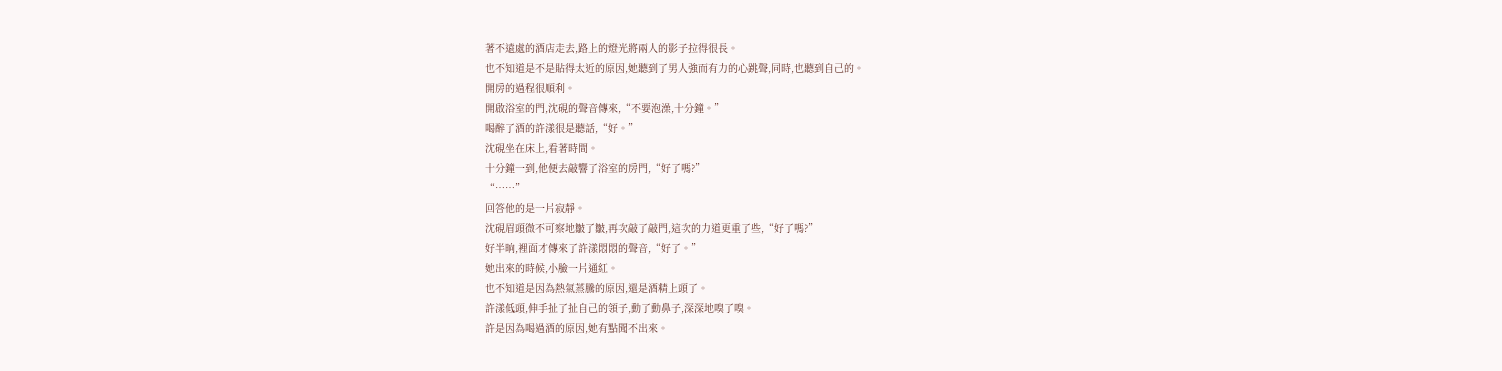著不遠處的酒店走去,路上的燈光將兩人的影子拉得很長。
也不知道是不是貼得太近的原因,她聽到了男人強而有力的心跳聲,同時,也聽到自己的。
開房的過程很順利。
開啟浴室的門,沈硯的聲音傳來,“不要泡澡,十分鐘。”
喝醉了酒的許漾很是聽話,“好。”
沈硯坐在床上,看著時間。
十分鐘一到,他便去敲響了浴室的房門,“好了嗎?”
“……”
回答他的是一片寂靜。
沈硯眉頭微不可察地皺了皺,再次敲了敲門,這次的力道更重了些,“好了嗎?”
好半晌,裡面才傳來了許漾悶悶的聲音,“好了。”
她出來的時候,小臉一片通紅。
也不知道是因為熱氣蒸騰的原因,還是酒精上頭了。
許漾低頭,伸手扯了扯自己的領子,動了動鼻子,深深地嗅了嗅。
許是因為喝過酒的原因,她有點聞不出來。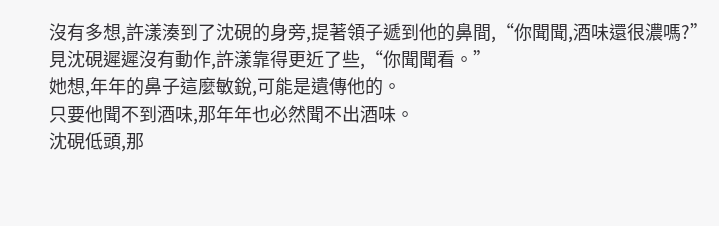沒有多想,許漾湊到了沈硯的身旁,提著領子遞到他的鼻間,“你聞聞,酒味還很濃嗎?”
見沈硯遲遲沒有動作,許漾靠得更近了些,“你聞聞看。”
她想,年年的鼻子這麼敏銳,可能是遺傳他的。
只要他聞不到酒味,那年年也必然聞不出酒味。
沈硯低頭,那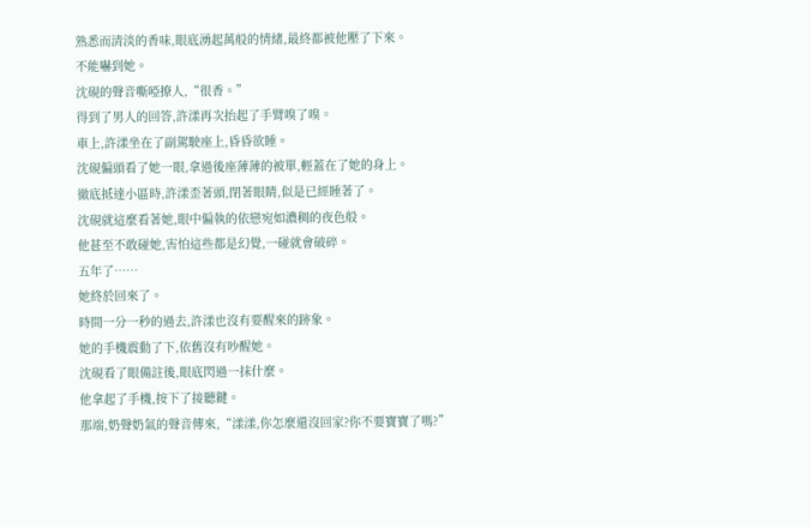熟悉而清淡的香味,眼底湧起萬般的情緒,最終都被他壓了下來。
不能嚇到她。
沈硯的聲音嘶啞撩人,“很香。”
得到了男人的回答,許漾再次抬起了手臂嗅了嗅。
車上,許漾坐在了副駕駛座上,昏昏欲睡。
沈硯偏頭看了她一眼,拿過後座薄薄的被單,輕蓋在了她的身上。
徹底抵達小區時,許漾歪著頭,閉著眼睛,似是已經睡著了。
沈硯就這麼看著她,眼中偏執的依戀宛如濃稠的夜色般。
他甚至不敢碰她,害怕這些都是幻覺,一碰就會破碎。
五年了……
她終於回來了。
時間一分一秒的過去,許漾也沒有要醒來的跡象。
她的手機震動了下,依舊沒有吵醒她。
沈硯看了眼備註後,眼底閃過一抹什麼。
他拿起了手機,按下了接聽鍵。
那端,奶聲奶氣的聲音傳來,“漾漾,你怎麼還沒回家?你不要寶寶了嗎?”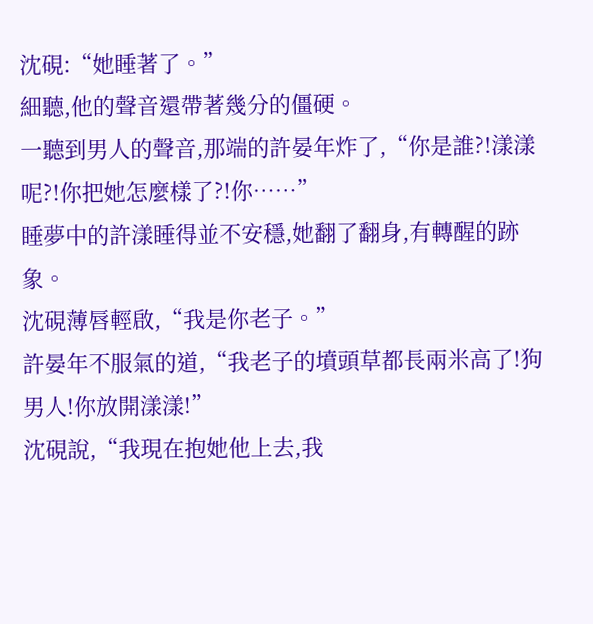沈硯:“她睡著了。”
細聽,他的聲音還帶著幾分的僵硬。
一聽到男人的聲音,那端的許晏年炸了,“你是誰?!漾漾呢?!你把她怎麼樣了?!你……”
睡夢中的許漾睡得並不安穩,她翻了翻身,有轉醒的跡象。
沈硯薄唇輕啟,“我是你老子。”
許晏年不服氣的道,“我老子的墳頭草都長兩米高了!狗男人!你放開漾漾!”
沈硯說,“我現在抱她他上去,我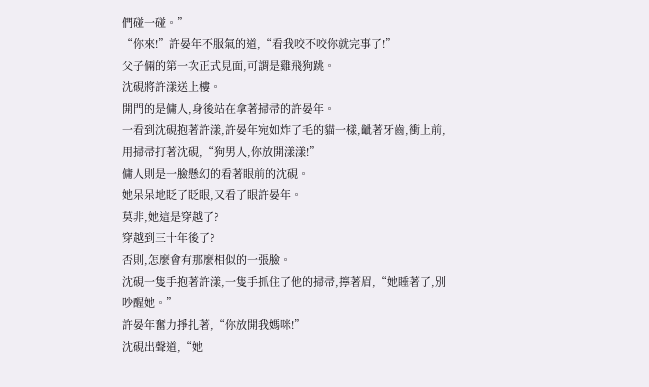們碰一碰。”
“你來!”許晏年不服氣的道,“看我咬不咬你就完事了!”
父子倆的第一次正式見面,可謂是雞飛狗跳。
沈硯將許漾送上樓。
開門的是傭人,身後站在拿著掃帚的許晏年。
一看到沈硯抱著許漾,許晏年宛如炸了毛的貓一樣,齜著牙齒,衝上前,用掃帚打著沈硯,“狗男人,你放開漾漾!”
傭人則是一臉懸幻的看著眼前的沈硯。
她呆呆地眨了眨眼,又看了眼許晏年。
莫非,她這是穿越了?
穿越到三十年後了?
否則,怎麼會有那麼相似的一張臉。
沈硯一隻手抱著許漾,一隻手抓住了他的掃帚,擰著眉,“她睡著了,別吵醒她。”
許晏年奮力掙扎著,“你放開我媽咪!”
沈硯出聲道,“她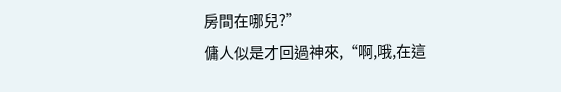房間在哪兒?”
傭人似是才回過神來,“啊,哦,在這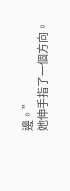邊。”
她伸手指了一個方向。